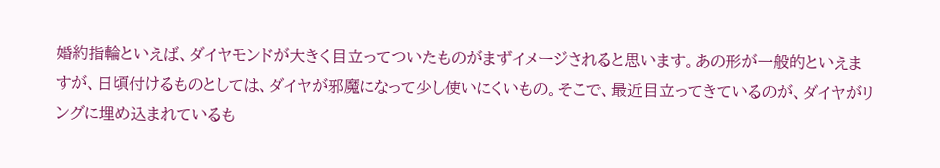婚約指輪といえば、ダイヤモンドが大きく目立ってついたものがまずイメージされると思います。あの形が一般的といえますが、日頃付けるものとしては、ダイヤが邪魔になって少し使いにくいもの。そこで、最近目立ってきているのが、ダイヤがリングに埋め込まれているも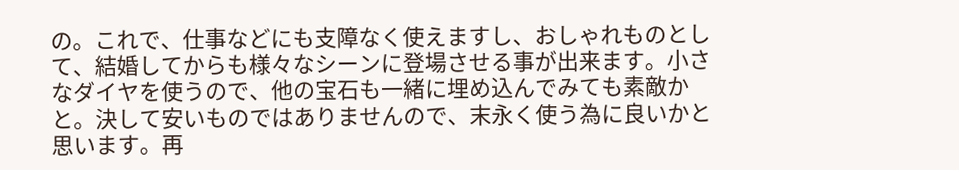の。これで、仕事などにも支障なく使えますし、おしゃれものとして、結婚してからも様々なシーンに登場させる事が出来ます。小さなダイヤを使うので、他の宝石も一緒に埋め込んでみても素敵かと。決して安いものではありませんので、末永く使う為に良いかと思います。再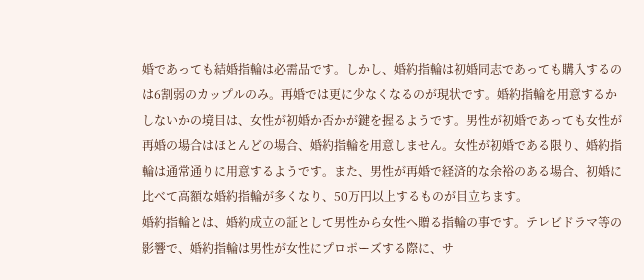婚であっても結婚指輪は必需品です。しかし、婚約指輪は初婚同志であっても購入するのは6割弱のカップルのみ。再婚では更に少なくなるのが現状です。婚約指輪を用意するかしないかの境目は、女性が初婚か否かが鍵を握るようです。男性が初婚であっても女性が再婚の場合はほとんどの場合、婚約指輪を用意しません。女性が初婚である限り、婚約指輪は通常通りに用意するようです。また、男性が再婚で経済的な余裕のある場合、初婚に比べて高額な婚約指輪が多くなり、50万円以上するものが目立ちます。
婚約指輪とは、婚約成立の証として男性から女性へ贈る指輪の事です。テレビドラマ等の影響で、婚約指輪は男性が女性にプロポーズする際に、サ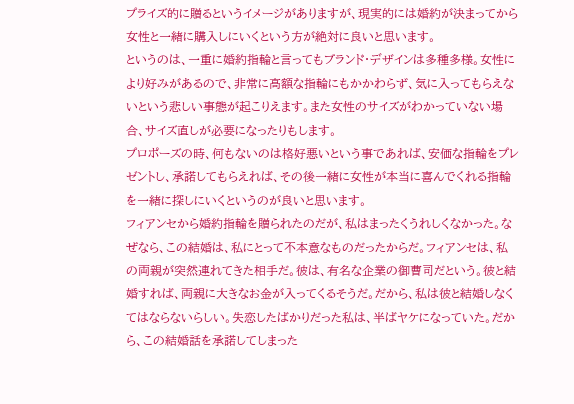プライズ的に贈るというイメージがありますが、現実的には婚約が決まってから女性と一緒に購入しにいくという方が絶対に良いと思います。
というのは、一重に婚約指輪と言ってもブランド・デザインは多種多様。女性により好みがあるので、非常に高額な指輪にもかかわらず、気に入ってもらえないという悲しい事態が起こりえます。また女性のサイズがわかっていない場合、サイズ直しが必要になったりもします。
プロポーズの時、何もないのは格好悪いという事であれば、安価な指輪をプレゼントし、承諾してもらえれば、その後一緒に女性が本当に喜んでくれる指輪を一緒に探しにいくというのが良いと思います。
フィアンセから婚約指輪を贈られたのだが、私はまったくうれしくなかった。なぜなら、この結婚は、私にとって不本意なものだったからだ。フィアンセは、私の両親が突然連れてきた相手だ。彼は、有名な企業の御曹司だという。彼と結婚すれば、両親に大きなお金が入ってくるそうだ。だから、私は彼と結婚しなくてはならないらしい。失恋したばかりだった私は、半ばヤケになっていた。だから、この結婚話を承諾してしまった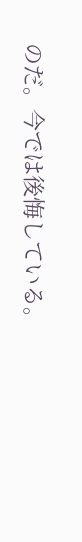のだ。今では後悔している。